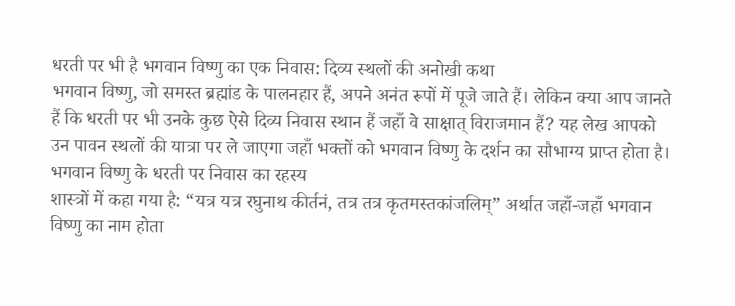धरती पर भी है भगवान विष्णु का एक निवास: दिव्य स्थलों की अनोखी कथा
भगवान विष्णु, जो समस्त ब्रह्मांड के पालनहार हैं, अपने अनंत रूपों में पूजे जाते हैं। लेकिन क्या आप जानते हैं कि धरती पर भी उनके कुछ ऐसे दिव्य निवास स्थान हैं जहाँ वे साक्षात् विराजमान हैं? यह लेख आपको उन पावन स्थलों की यात्रा पर ले जाएगा जहाँ भक्तों को भगवान विष्णु के दर्शन का सौभाग्य प्राप्त होता है।
भगवान विष्णु के धरती पर निवास का रहस्य
शास्त्रों में कहा गया है: “यत्र यत्र रघुनाथ कीर्तनं, तत्र तत्र कृतमस्तकांजलिम्” अर्थात जहाँ-जहाँ भगवान विष्णु का नाम होता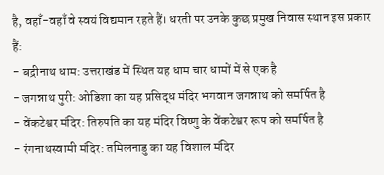है, वहाँ-वहाँ वे स्वयं विद्यमान रहते हैं। धरती पर उनके कुछ प्रमुख निवास स्थान इस प्रकार हैं:
- बद्रीनाथ धाम: उत्तराखंड में स्थित यह धाम चार धामों में से एक है
- जगन्नाथ पुरी: ओडिशा का यह प्रसिद्ध मंदिर भगवान जगन्नाथ को समर्पित है
- वेंकटेश्वर मंदिर: तिरुपति का यह मंदिर विष्णु के वेंकटेश्वर रूप को समर्पित है
- रंगनाथस्वामी मंदिर: तमिलनाडु का यह विशाल मंदिर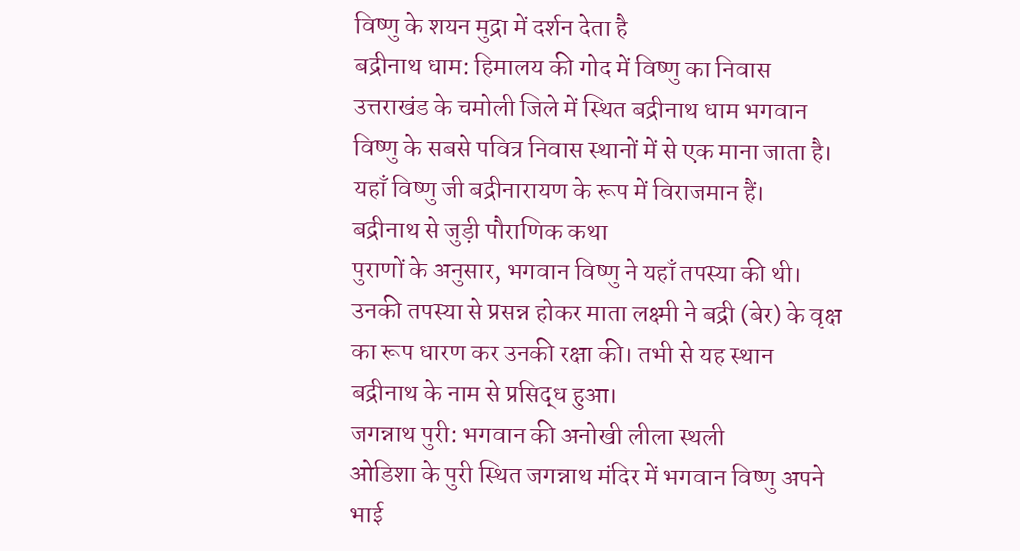विष्णु के शयन मुद्रा में दर्शन देता है
बद्रीनाथ धाम: हिमालय की गोद में विष्णु का निवास
उत्तराखंड के चमोली जिले में स्थित बद्रीनाथ धाम भगवान विष्णु के सबसे पवित्र निवास स्थानों में से एक माना जाता है। यहाँ विष्णु जी बद्रीनारायण के रूप में विराजमान हैं।
बद्रीनाथ से जुड़ी पौराणिक कथा
पुराणों के अनुसार, भगवान विष्णु ने यहाँ तपस्या की थी। उनकी तपस्या से प्रसन्न होकर माता लक्ष्मी ने बद्री (बेर) के वृक्ष का रूप धारण कर उनकी रक्षा की। तभी से यह स्थान बद्रीनाथ के नाम से प्रसिद्ध हुआ।
जगन्नाथ पुरी: भगवान की अनोखी लीला स्थली
ओडिशा के पुरी स्थित जगन्नाथ मंदिर में भगवान विष्णु अपने भाई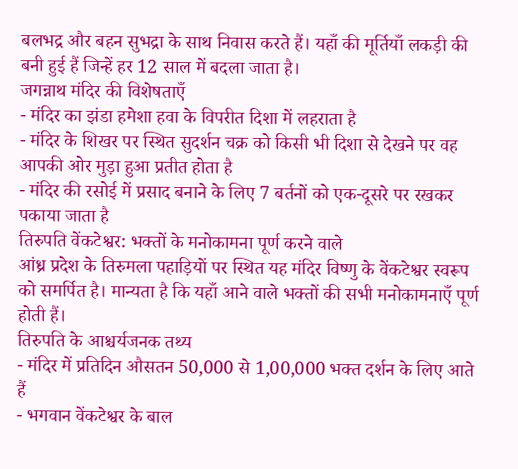बलभद्र और बहन सुभद्रा के साथ निवास करते हैं। यहाँ की मूर्तियाँ लकड़ी की बनी हुई हैं जिन्हें हर 12 साल में बदला जाता है।
जगन्नाथ मंदिर की विशेषताएँ
- मंदिर का झंडा हमेशा हवा के विपरीत दिशा में लहराता है
- मंदिर के शिखर पर स्थित सुदर्शन चक्र को किसी भी दिशा से देखने पर वह आपकी ओर मुड़ा हुआ प्रतीत होता है
- मंदिर की रसोई में प्रसाद बनाने के लिए 7 बर्तनों को एक-दूसरे पर रखकर पकाया जाता है
तिरुपति वेंकटेश्वर: भक्तों के मनोकामना पूर्ण करने वाले
आंध्र प्रदेश के तिरुमला पहाड़ियों पर स्थित यह मंदिर विष्णु के वेंकटेश्वर स्वरूप को समर्पित है। मान्यता है कि यहाँ आने वाले भक्तों की सभी मनोकामनाएँ पूर्ण होती हैं।
तिरुपति के आश्चर्यजनक तथ्य
- मंदिर में प्रतिदिन औसतन 50,000 से 1,00,000 भक्त दर्शन के लिए आते हैं
- भगवान वेंकटेश्वर के बाल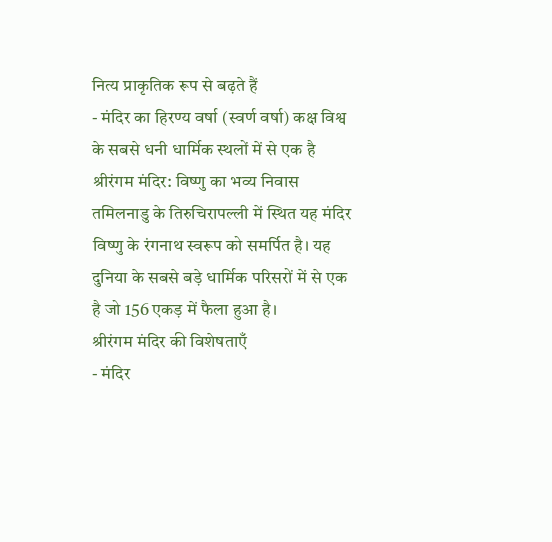नित्य प्राकृतिक रूप से बढ़ते हैं
- मंदिर का हिरण्य वर्षा (स्वर्ण वर्षा) कक्ष विश्व के सबसे धनी धार्मिक स्थलों में से एक है
श्रीरंगम मंदिर: विष्णु का भव्य निवास
तमिलनाडु के तिरुचिरापल्ली में स्थित यह मंदिर विष्णु के रंगनाथ स्वरूप को समर्पित है। यह दुनिया के सबसे बड़े धार्मिक परिसरों में से एक है जो 156 एकड़ में फैला हुआ है।
श्रीरंगम मंदिर की विशेषताएँ
- मंदिर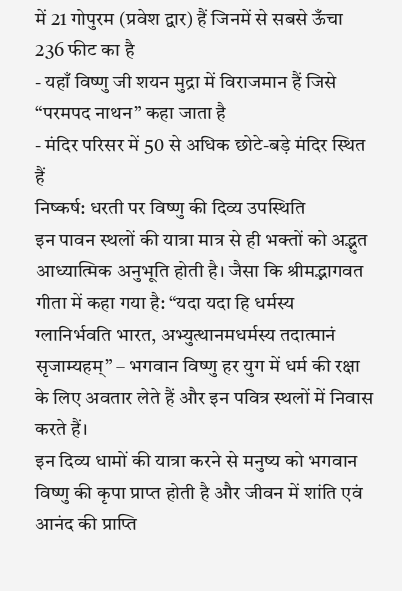में 21 गोपुरम (प्रवेश द्वार) हैं जिनमें से सबसे ऊँचा 236 फीट का है
- यहाँ विष्णु जी शयन मुद्रा में विराजमान हैं जिसे “परमपद नाथन” कहा जाता है
- मंदिर परिसर में 50 से अधिक छोटे-बड़े मंदिर स्थित हैं
निष्कर्ष: धरती पर विष्णु की दिव्य उपस्थिति
इन पावन स्थलों की यात्रा मात्र से ही भक्तों को अद्भुत आध्यात्मिक अनुभूति होती है। जैसा कि श्रीमद्भागवत गीता में कहा गया है: “यदा यदा हि धर्मस्य ग्लानिर्भवति भारत, अभ्युत्थानमधर्मस्य तदात्मानं सृजाम्यहम्” – भगवान विष्णु हर युग में धर्म की रक्षा के लिए अवतार लेते हैं और इन पवित्र स्थलों में निवास करते हैं।
इन दिव्य धामों की यात्रा करने से मनुष्य को भगवान विष्णु की कृपा प्राप्त होती है और जीवन में शांति एवं आनंद की प्राप्ति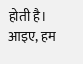होती है। आइए, हम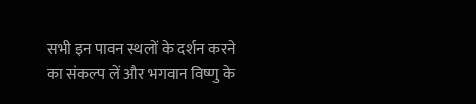सभी इन पावन स्थलों के दर्शन करने का संकल्प लें और भगवान विष्णु के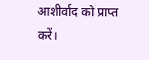आशीर्वाद को प्राप्त करें।